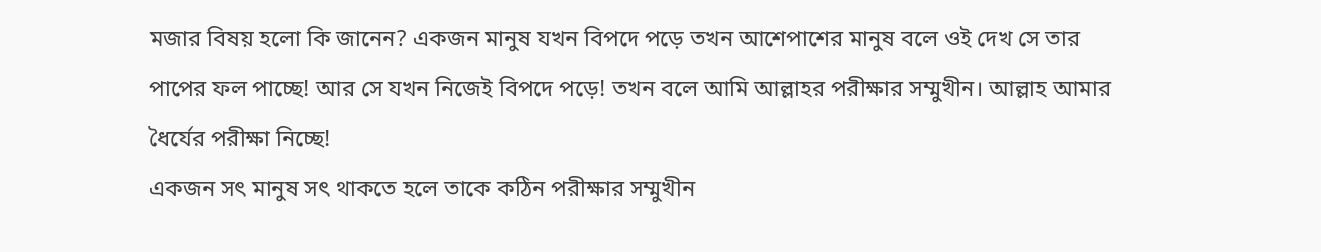মজার বিষয় হলো কি জানেন? একজন মানুষ যখন বিপদে পড়ে তখন আশেপাশের মানুষ বলে ওই দেখ সে তার পাপের ফল পাচ্ছে! আর সে যখন নিজেই বিপদে পড়ে! তখন বলে আমি আল্লাহর পরীক্ষার সম্মুখীন। আল্লাহ আমার ধৈর্যের পরীক্ষা নিচ্ছে!
একজন সৎ মানুষ সৎ থাকতে হলে তাকে কঠিন পরীক্ষার সম্মুখীন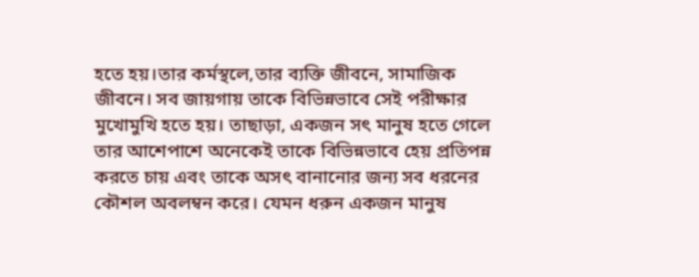হতে হয়।তার কর্মস্থলে,তার ব্যক্তি জীবনে, সামাজিক জীবনে। সব জায়গায় তাকে বিভিন্নভাবে সেই পরীক্ষার মুখোমুখি হতে হয়। তাছাড়া, একজন সৎ মানুষ হতে গেলে তার আশেপাশে অনেকেই তাকে বিভিন্নভাবে হেয় প্রতিপন্ন করতে চায় এবং তাকে অসৎ বানানোর জন্য সব ধরনের কৌশল অবলম্বন করে। যেমন ধরুন একজন মানুষ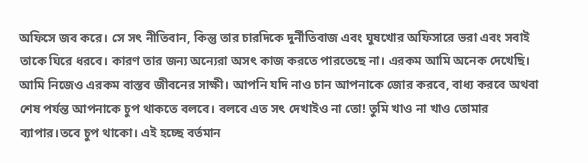অফিসে জব করে। সে সৎ নীতিবান, কিন্তু তার চারদিকে দুর্নীতিবাজ এবং ঘুষখোর অফিসারে ভরা এবং সবাই তাকে ঘিরে ধরবে। কারণ তার জন্য অন্যেরা অসৎ কাজ করতে পারতেছে না। এরকম আমি অনেক দেখেছি। আমি নিজেও এরকম বাস্তব জীবনের সাক্ষী। আপনি যদি নাও চান আপনাকে জোর করবে, বাধ্য করবে অথবা শেষ পর্যন্ত আপনাকে চুপ থাকতে বলবে। বলবে এত সৎ দেখাইও না তো! তুমি খাও না খাও তোমার ব্যাপার।তবে চুপ থাকো। এই হচ্ছে বর্তমান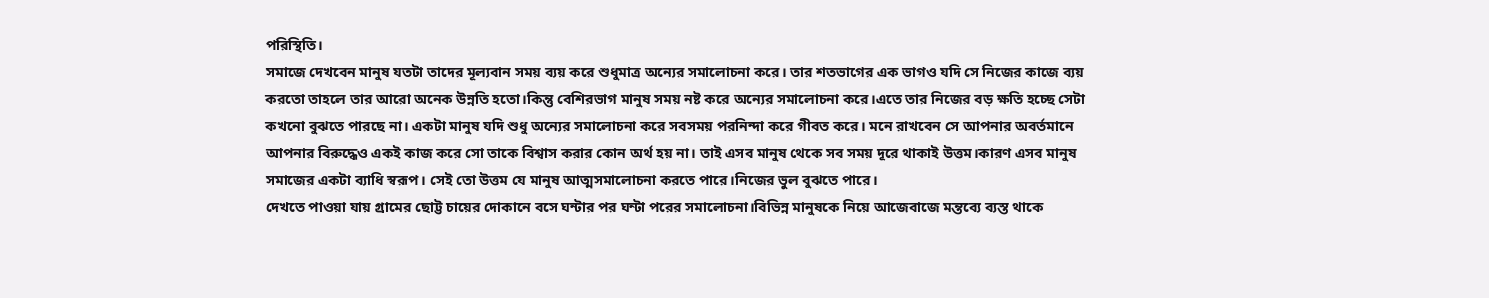পরিস্থিতি।
সমাজে দেখবেন মানুষ যতটা তাদের মূল্যবান সময় ব্যয় করে শুধুমাত্র অন্যের সমালোচনা করে। তার শতভাগের এক ভাগও যদি সে নিজের কাজে ব্যয় করতো তাহলে তার আরো অনেক উন্নতি হতো।কিন্তু বেশিরভাগ মানুষ সময় নষ্ট করে অন্যের সমালোচনা করে।এতে তার নিজের বড় ক্ষতি হচ্ছে সেটা কখনো বুঝতে পারছে না। একটা মানুষ যদি শুধু অন্যের সমালোচনা করে সবসময় পরনিন্দা করে গীবত করে। মনে রাখবেন সে আপনার অবর্তমানে আপনার বিরুদ্ধেও একই কাজ করে সো তাকে বিশ্বাস করার কোন অর্থ হয় না। তাই এসব মানুষ থেকে সব সময় দূরে থাকাই উত্তম।কারণ এসব মানুষ সমাজের একটা ব্যাধি স্বরূপ। সেই তো উত্তম যে মানুষ আত্মসমালোচনা করতে পারে।নিজের ভুল বুঝতে পারে।
দেখতে পাওয়া যায় গ্রামের ছোট্ট চায়ের দোকানে বসে ঘন্টার পর ঘন্টা পরের সমালোচনা।বিভিন্ন মানুষকে নিয়ে আজেবাজে মন্তব্যে ব্যস্ত থাকে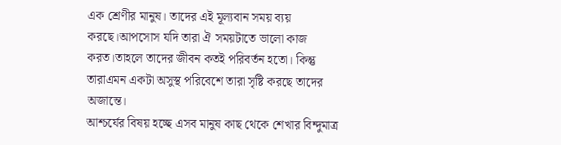এক শ্রেণীর মানুষ। তাদের এই মূল্যবান সময় ব্যয় করছে।আপসোস যদি তারা ঐ সময়টাতে ভালো কাজ করত।তাহলে তাদের জীবন কতই পরিবর্তন হতো। কিন্তু তারাএমন একটা অসুস্থ পরিবেশে তারা সৃষ্টি করছে তাদের অজান্তে।
আশ্চর্যের বিষয় হচ্ছে এসব মানুষ কাছ থেকে শেখার বিন্দুমাত্র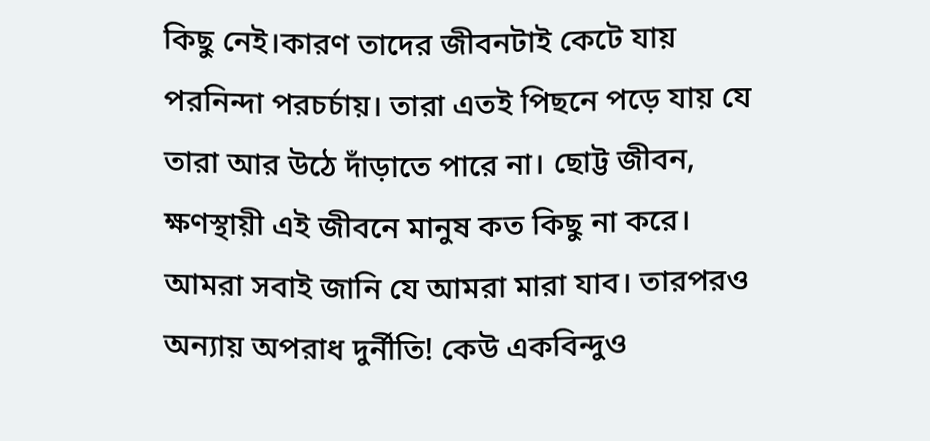কিছু নেই।কারণ তাদের জীবনটাই কেটে যায় পরনিন্দা পরচর্চায়। তারা এতই পিছনে পড়ে যায় যে তারা আর উঠে দাঁড়াতে পারে না। ছোট্ট জীবন, ক্ষণস্থায়ী এই জীবনে মানুষ কত কিছু না করে। আমরা সবাই জানি যে আমরা মারা যাব। তারপরও অন্যায় অপরাধ দুর্নীতি! কেউ একবিন্দুও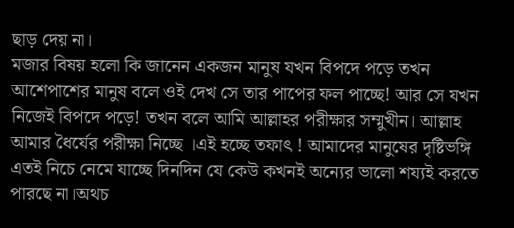ছাড় দেয় না।
মজার বিষয় হলো কি জানেন একজন মানুষ যখন বিপদে পড়ে তখন আশেপাশের মানুষ বলে ওই দেখ সে তার পাপের ফল পাচ্ছে! আর সে যখন নিজেই বিপদে পড়ে! তখন বলে আমি আল্লাহর পরীক্ষার সম্মুখীন। আল্লাহ আমার ধৈর্যের পরীক্ষা নিচ্ছে ।এই হচ্ছে তফাৎ ! আমাদের মানুষের দৃষ্টিভঙ্গি এতই নিচে নেমে যাচ্ছে দিনদিন যে কেউ কখনই অন্যের ভালো শয্যই করতে পারছে না।অথচ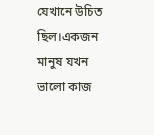যেখানে উচিত ছিল।একজন মানুষ যখন ভালো কাজ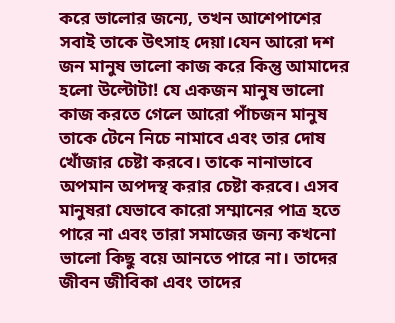করে ভালোর জন্যে, তখন আশেপাশের সবাই তাকে উৎসাহ দেয়া।যেন আরো দশ জন মানুষ ভালো কাজ করে কিন্তু আমাদের হলো উল্টোটা! যে একজন মানুষ ভালো কাজ করতে গেলে আরো পাঁচজন মানুষ তাকে টেনে নিচে নামাবে এবং তার দোষ খোঁজার চেষ্টা করবে। তাকে নানাভাবে অপমান অপদস্থ করার চেষ্টা করবে। এসব মানুষরা যেভাবে কারো সম্মানের পাত্র হতে পারে না এবং তারা সমাজের জন্য কখনো ভালো কিছু বয়ে আনতে পারে না। তাদের জীবন জীবিকা এবং তাদের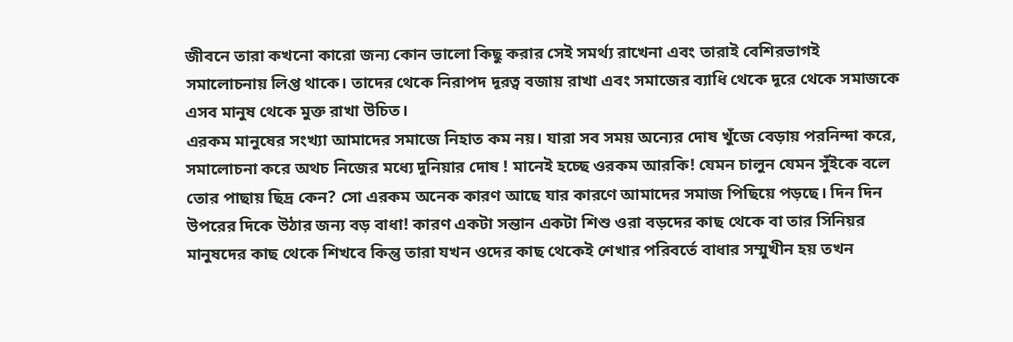জীবনে তারা কখনো কারো জন্য কোন ভালো কিছু করার সেই সমর্থ্য রাখেনা এবং তারাই বেশিরভাগই সমালোচনায় লিপ্ত থাকে। তাদের থেকে নিরাপদ দূরত্ব বজায় রাখা এবং সমাজের ব্যাধি থেকে দূরে থেকে সমাজকে এসব মানুষ থেকে মুক্ত রাখা উচিত।
এরকম মানুষের সংখ্যা আমাদের সমাজে নিহাত কম নয়। যারা সব সময় অন্যের দোষ খুঁজে বেড়ায় পরনিন্দা করে, সমালোচনা করে অথচ নিজের মধ্যে দুনিয়ার দোষ ! মানেই হচ্ছে ওরকম আরকি! যেমন চালুন যেমন সুঁইকে বলে তোর পাছায় ছিদ্র কেন? সো এরকম অনেক কারণ আছে যার কারণে আমাদের সমাজ পিছিয়ে পড়ছে। দিন দিন উপরের দিকে উঠার জন্য বড় বাধা! কারণ একটা সন্তান একটা শিশু ওরা বড়দের কাছ থেকে বা তার সিনিয়র মানুষদের কাছ থেকে শিখবে কিন্তু তারা যখন ওদের কাছ থেকেই শেখার পরিবর্তে বাধার সম্মুখীন হয় তখন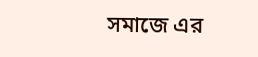সমাজে এর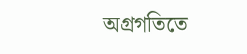অগ্রগতিতে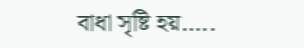বাধা সৃষ্টি হয়…..